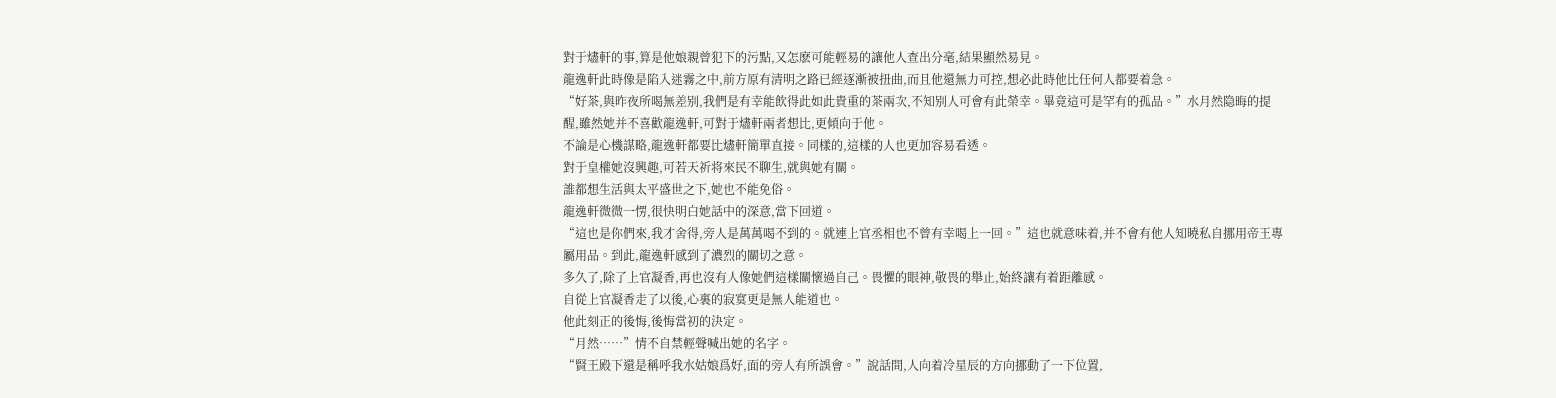對于燼軒的事,算是他娘親曾犯下的污點,又怎麽可能輕易的讓他人查出分毫,結果顯然易見。
龍逸軒此時像是陷入迷霧之中,前方原有清明之路已經逐漸被扭曲,而且他還無力可控,想必此時他比任何人都要着急。
“好茶,與昨夜所喝無差别,我們是有幸能飲得此如此貴重的茶兩次,不知别人可會有此榮幸。畢竟這可是罕有的孤品。”水月然隐晦的提醒,雖然她并不喜歡龍逸軒,可對于燼軒兩者想比,更傾向于他。
不論是心機謀略,龍逸軒都要比燼軒簡單直接。同樣的,這樣的人也更加容易看透。
對于皇權她沒興趣,可若天祈将來民不聊生,就與她有關。
誰都想生活與太平盛世之下,她也不能免俗。
龍逸軒微微一愣,很快明白她話中的深意,當下回道。
“這也是你們來,我才舍得,旁人是萬萬喝不到的。就連上官丞相也不曾有幸喝上一回。”這也就意味着,并不會有他人知曉私自挪用帝王專屬用品。到此,龍逸軒感到了濃烈的關切之意。
多久了,除了上官凝香,再也沒有人像她們這樣關懷過自己。畏懼的眼神,敬畏的舉止,始終讓有着距離感。
自從上官凝香走了以後,心裏的寂寞更是無人能道也。
他此刻正的後悔,後悔當初的決定。
“月然……”情不自禁輕聲喊出她的名字。
“賢王殿下還是稱呼我水姑娘爲好,面的旁人有所誤會。”說話間,人向着冷星辰的方向挪動了一下位置,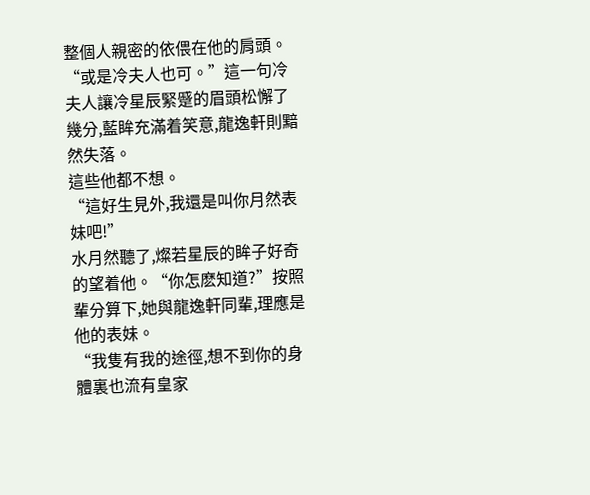整個人親密的依偎在他的肩頭。
“或是冷夫人也可。”這一句冷夫人讓冷星辰緊蹙的眉頭松懈了幾分,藍眸充滿着笑意,龍逸軒則黯然失落。
這些他都不想。
“這好生見外,我還是叫你月然表妹吧!”
水月然聽了,燦若星辰的眸子好奇的望着他。“你怎麽知道?”按照輩分算下,她與龍逸軒同輩,理應是他的表妹。
“我隻有我的途徑,想不到你的身體裏也流有皇家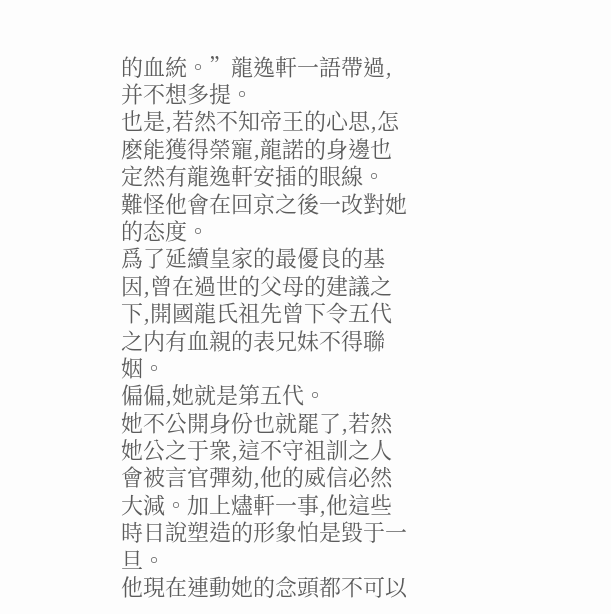的血統。”龍逸軒一語帶過,并不想多提。
也是,若然不知帝王的心思,怎麽能獲得榮寵,龍諾的身邊也定然有龍逸軒安插的眼線。
難怪他會在回京之後一改對她的态度。
爲了延續皇家的最優良的基因,曾在過世的父母的建議之下,開國龍氏祖先曾下令五代之内有血親的表兄妹不得聯姻。
偏偏,她就是第五代。
她不公開身份也就罷了,若然她公之于衆,這不守祖訓之人會被言官彈劾,他的威信必然大減。加上燼軒一事,他這些時日說塑造的形象怕是毀于一旦。
他現在連動她的念頭都不可以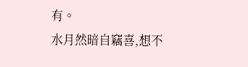有。
水月然暗自竊喜,想不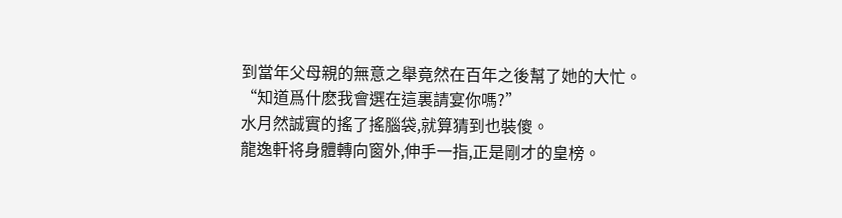到當年父母親的無意之舉竟然在百年之後幫了她的大忙。
“知道爲什麽我會選在這裏請宴你嗎?”
水月然誠實的搖了搖腦袋,就算猜到也裝傻。
龍逸軒将身體轉向窗外,伸手一指,正是剛才的皇榜。